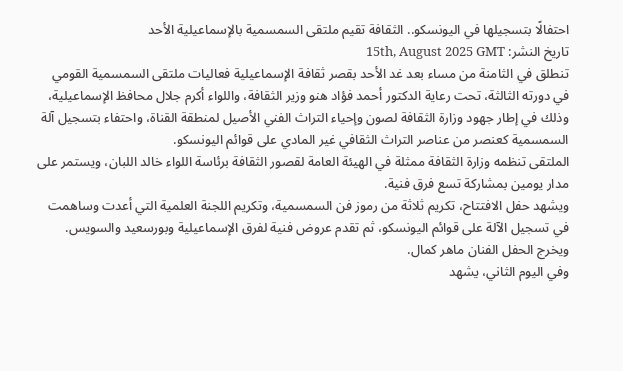احتفالًا بتسجيلها في اليونسكو.. الثقافة تقيم ملتقى السمسمية بالإسماعيلية الأحد
تاريخ النشر: 15th, August 2025 GMT
تنطلق في الثامنة من مساء بعد غد الأحد بقصر ثقافة الإسماعيلية فعاليات ملتقى السمسمية القومي في دورته الثالثة، تحت رعاية الدكتور أحمد فؤاد هنو وزير الثقافة، واللواء أكرم جلال محافظ الإسماعيلية، وذلك في إطار جهود وزارة الثقافة لصون وإحياء التراث الفني الأصيل لمنطقة القناة، واحتفاء بتسجيل آلة السمسمية كعنصر من عناصر التراث الثقافي غير المادي على قوائم اليونسكو.
الملتقى تنظمه وزارة الثقافة ممثلة في الهيئة العامة لقصور الثقافة برئاسة اللواء خالد اللبان، ويستمر على مدار يومين بمشاركة تسع فرق فنية.
ويشهد حفل الافتتاح، تكريم ثلاثة من رموز فن السمسمية، وتكريم اللجنة العلمية التي أعدت وساهمت في تسجيل الآلة على قوائم اليونسكو، ثم تقدم عروض فنية لفرق الإسماعيلية وبورسعيد والسويس. ويخرج الحفل الفنان ماهر كمال.
وفي اليوم الثاني، يشهد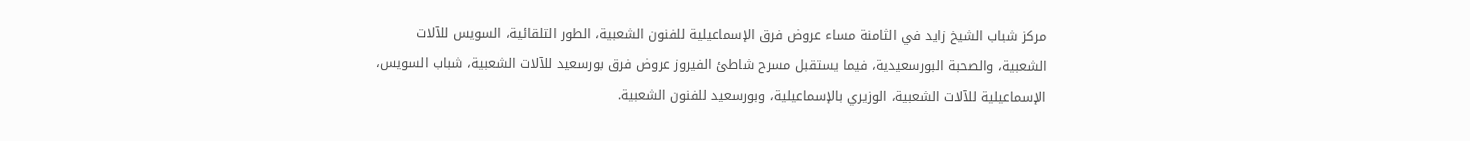مركز شباب الشيخ زايد في الثامنة مساء عروض فرق الإسماعيلية للفنون الشعبية، الطور التلقائية، السويس للآلات الشعبية، والصحبة البورسعيدية، فيما يستقبل مسرح شاطئ الفيروز عروض فرق بورسعيد للآلات الشعبية، شباب السويس، الإسماعيلية للآلات الشعبية، الوزيري بالإسماعيلية، وبورسعيد للفنون الشعبية.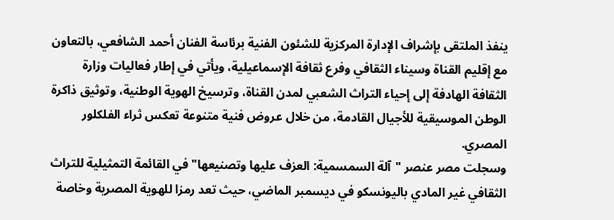ينفذ الملتقى بإشراف الإدارة المركزية للشئون الفنية برئاسة الفنان أحمد الشافعي، بالتعاون مع إقليم القناة وسيناء الثقافي وفرع ثقافة الإسماعيلية، ويأتي في إطار فعاليات وزارة الثقافة الهادفة إلى إحياء التراث الشعبي لمدن القناة، وترسيخ الهوية الوطنية، وتوثيق ذاكرة الوطن الموسيقية للأجيال القادمة، من خلال عروض فنية متنوعة تعكس ثراء الفلكلور المصري.
وسجلت مصر عنصر "آلة السمسمية: العزف عليها وتصنيعها" في القائمة التمثيلية للتراث الثقافي غير المادي باليونسكو في ديسمبر الماضي، حيث تعد رمزا للهوية المصرية وخاصة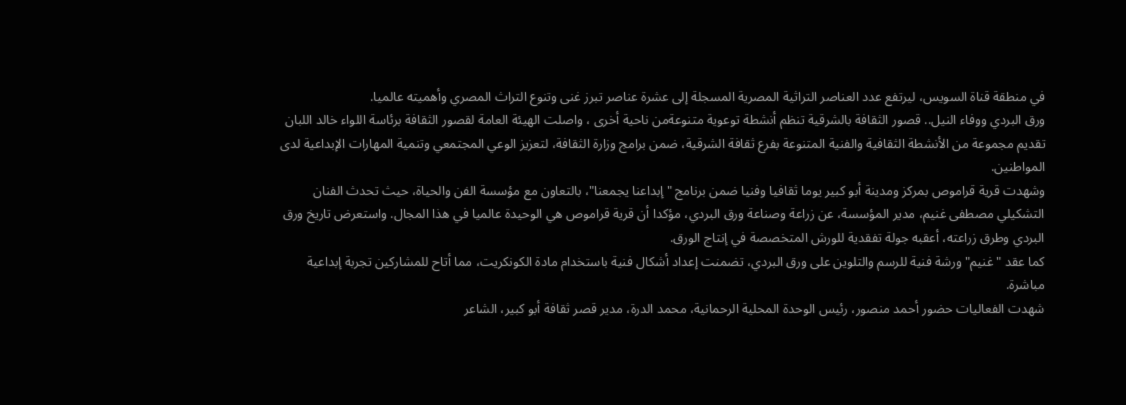في منطقة قناة السويس، ليرتفع عدد العناصر التراثية المصرية المسجلة إلى عشرة عناصر تبرز غنى وتنوع التراث المصري وأهميته عالميا.
ورق البردي ووفاء النيل.. قصور الثقافة بالشرقية تنظم أنشطة توعوية متنوعةمن ناحية أخرى ، واصلت الهيئة العامة لقصور الثقافة برئاسة اللواء خالد اللبان تقديم مجموعة من الأنشطة الثقافية والفنية المتنوعة بفرع ثقافة الشرقية، ضمن برامج وزارة الثقافة، لتعزيز الوعي المجتمعي وتنمية المهارات الإبداعية لدى المواطنين.
وشهدت قرية قراموص بمركز ومدينة أبو كبير يوما ثقافيا وفنيا ضمن برنامج "إبداعنا يجمعنا"، بالتعاون مع مؤسسة الفن والحياة، حيث تحدث الفنان التشكيلي مصطفى غنيم، مدير المؤسسة، عن زراعة وصناعة ورق البردي، مؤكدا أن قرية قراموص هي الوحيدة عالميا في هذا المجال. واستعرض تاريخ ورق البردي وطرق زراعته، أعقبه جولة تفقدية للورش المتخصصة في إنتاج الورق.
كما عقد "غنيم" ورشة فنية للرسم والتلوين على ورق البردي، تضمنت إعداد أشكال فنية باستخدام مادة الكونكريت، مما أتاح للمشاركين تجربة إبداعية مباشرة.
شهدت الفعاليات حضور أحمد منصور، رئيس الوحدة المحلية الرحمانية، محمد الدرة، مدير قصر ثقافة أبو كبير، الشاعر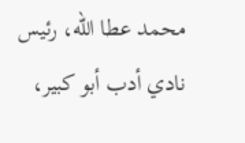محمد عطا الله، رئيس نادي أدب أبو كبير،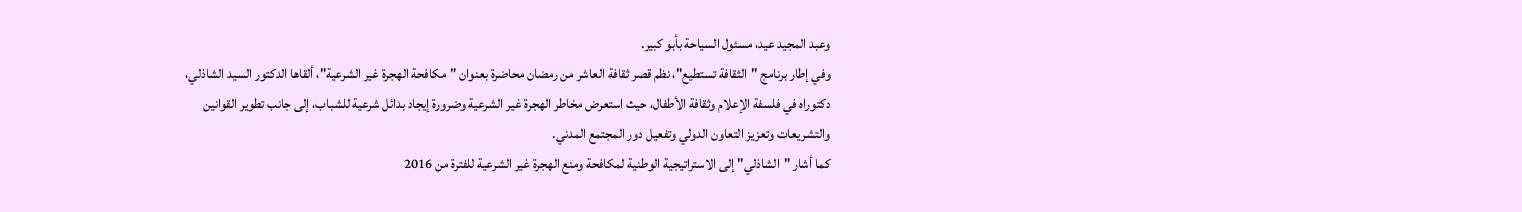وعبد المجيد عيد، مسئول السياحة بأبو كبير.
وفي إطار برنامج "الثقافة تستطيع"، نظم قصر ثقافة العاشر من رمضان محاضرة بعنوان "مكافحة الهجرة غير الشرعية"، ألقاها الدكتور السيد الشاذلي، دكتوراه في فلسفة الإعلام وثقافة الأطفال، حيث استعرض مخاطر الهجرة غير الشرعية وضرورة إيجاد بدائل شرعية للشباب، إلى جانب تطوير القوانين والتشريعات وتعزيز التعاون الدولي وتفعيل دور المجتمع المدني.
كما أشار "الشاذلي" إلى الاستراتيجية الوطنية لمكافحة ومنع الهجرة غير الشرعية للفترة من 2016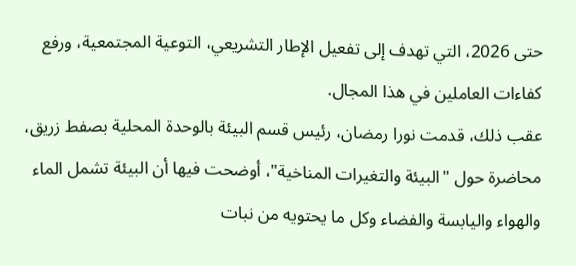حتى 2026، التي تهدف إلى تفعيل الإطار التشريعي، التوعية المجتمعية، ورفع كفاءات العاملين في هذا المجال.
عقب ذلك، قدمت نورا رمضان، رئيس قسم البيئة بالوحدة المحلية بصفط زريق، محاضرة حول "البيئة والتغيرات المناخية"، أوضحت فيها أن البيئة تشمل الماء والهواء واليابسة والفضاء وكل ما يحتويه من نبات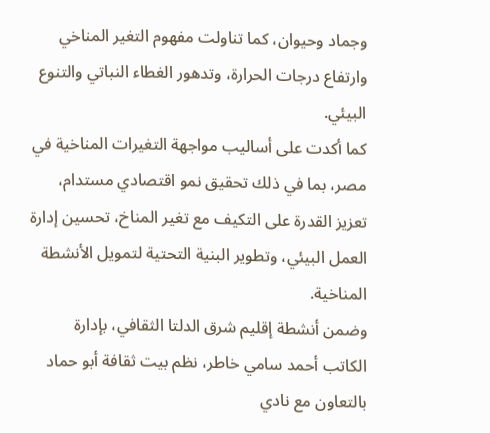وجماد وحيوان، كما تناولت مفهوم التغير المناخي وارتفاع درجات الحرارة، وتدهور الغطاء النباتي والتنوع البيئي.
كما أكدت على أساليب مواجهة التغيرات المناخية في مصر، بما في ذلك تحقيق نمو اقتصادي مستدام، تعزيز القدرة على التكيف مع تغير المناخ، تحسين إدارة العمل البيئي، وتطوير البنية التحتية لتمويل الأنشطة المناخية.
وضمن أنشطة إقليم شرق الدلتا الثقافي، بإدارة الكاتب أحمد سامي خاطر، نظم بيت ثقافة أبو حماد بالتعاون مع نادي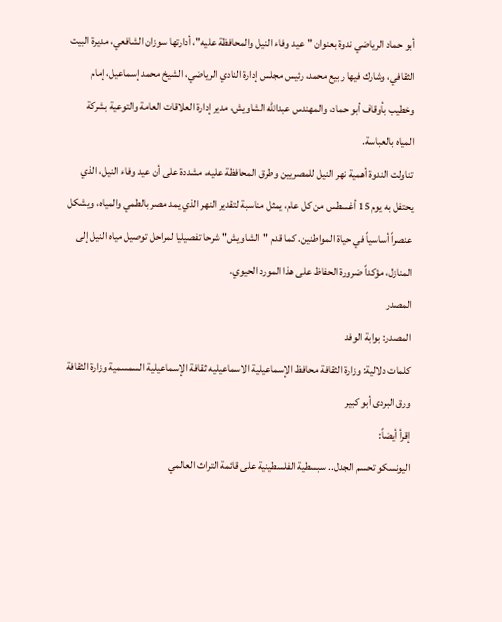أبو حماد الرياضي ندوة بعنوان "عيد وفاء النيل والمحافظة عليه"، أدارتها سوزان الشافعي، مديرة البيت الثقافي، وشارك فيها ربيع محمد، رئيس مجلس إدارة النادي الرياضي، الشيخ محمد إسماعيل، إمام وخطيب بأوقاف أبو حماد، والمهندس عبدالله الشاويش، مدير إدارة العلاقات العامة والتوعية بشركة المياه بالعباسة.
تناولت الندوة أهمية نهر النيل للمصريين وطرق المحافظة عليه، مشددة على أن عيد وفاء النيل، الذي يحتفل به يوم 15 أغسطس من كل عام، يمثل مناسبة لتقدير النهر الذي يمد مصر بالطمي والمياه، ويشكل عنصراً أساسياً في حياة المواطنين. كما قدم "الشاويش" شرحا تفصيليا لمراحل توصيل مياه النيل إلى المنازل، مؤكداً ضرورة الحفاظ على هذا المورد الحيوي.
المصدر
المصدر: بوابة الوفد
كلمات دلالية: وزارة الثقافة محافظ الإسماعيلية الاسماعيليه ثقافة الإسماعيلية السمسمية وزارة الثقافة ورق البردی أبو کبیر
إقرأ أيضاً:
اليونسكو تحسم الجدل.. سبسطية الفلسطينية على قائمة التراث العالمي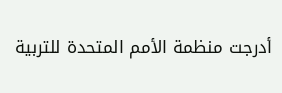أدرجت منظمة الأمم المتحدة للتربية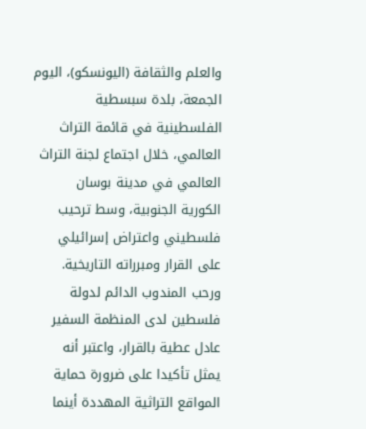والعلم والثقافة (اليونسكو)، اليوم الجمعة، بلدة سبسطية الفلسطينية في قائمة التراث العالمي، خلال اجتماع لجنة التراث العالمي في مدينة بوسان الكورية الجنوبية، وسط ترحيب فلسطيني واعتراض إسرائيلي على القرار ومبرراته التاريخية.
ورحب المندوب الدائم لدولة فلسطين لدى المنظمة السفير عادل عطية بالقرار، واعتبر أنه يمثل تأكيدا على ضرورة حماية المواقع التراثية المهددة أينما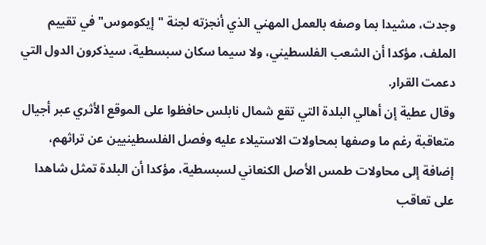وجدت، مشيدا بما وصفه بالعمل المهني الذي أنجزته لجنة "إيكوموس" في تقييم الملف، مؤكدا أن الشعب الفلسطيني، ولا سيما سكان سبسطية، سيذكرون الدول التي دعمت القرار.
وقال عطية إن أهالي البلدة التي تقع شمال نابلس حافظوا على الموقع الأثري عبر أجيال متعاقبة رغم ما وصفها بمحاولات الاستيلاء عليه وفصل الفلسطينيين عن تراثهم، إضافة إلى محاولات طمس الأصل الكنعاني لسبسطية، مؤكدا أن البلدة تمثل شاهدا على تعاقب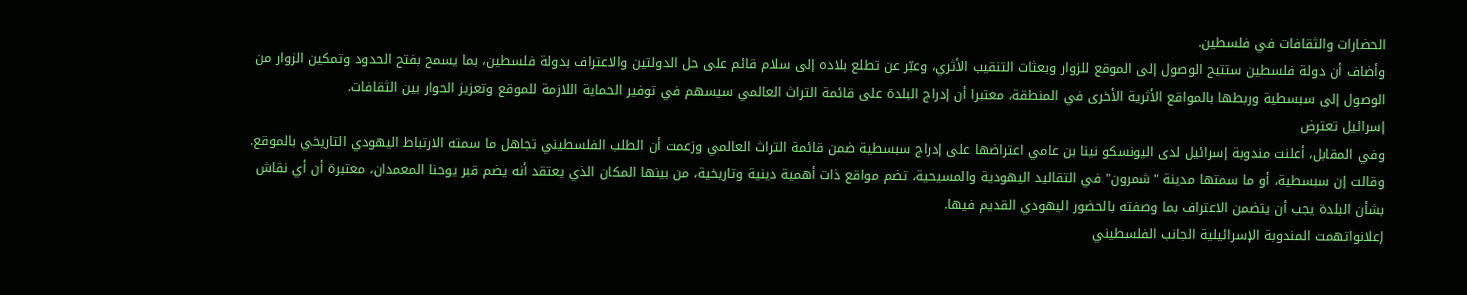الحضارات والثقافات في فلسطين.
وأضاف أن دولة فلسطين ستتيح الوصول إلى الموقع للزوار وبعثات التنقيب الأثري، وعبّر عن تطلع بلاده إلى سلام قائم على حل الدولتين والاعتراف بدولة فلسطين، بما يسمح بفتح الحدود وتمكين الزوار من الوصول إلى سبسطية وربطها بالمواقع الأثرية الأخرى في المنطقة، معتبرا أن إدراج البلدة على قائمة التراث العالمي سيسهم في توفير الحماية اللازمة للموقع وتعزيز الحوار بين الثقافات.
إسرائيل تعترض
وفي المقابل، أعلنت مندوبة إسرائيل لدى اليونسكو نينا بن عامي اعتراضها على إدراج سبسطية ضمن قائمة التراث العالمي وزعمت أن الطلب الفلسطيني تجاهل ما سمته الارتباط اليهودي التاريخي بالموقع.
وقالت إن سبسطية، أو ما سمتها مدينة "شمرون" في التقاليد اليهودية والمسيحية، تضم مواقع ذات أهمية دينية وتاريخية، من بينها المكان الذي يعتقد أنه يضم قبر يوحنا المعمدان، معتبرة أن أي نقاش بشأن البلدة يجب أن يتضمن الاعتراف بما وصفته بالحضور اليهودي القديم فيها.
إعلانواتهمت المندوبة الإسرائيلية الجانب الفلسطيني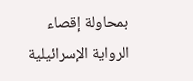بمحاولة إقصاء الرواية الإسرائيلية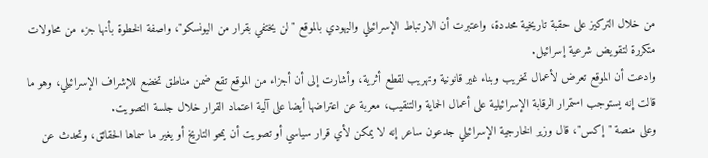من خلال التركيز على حقبة تاريخية محددة، واعتبرت أن الارتباط الإسرائيلي واليهودي بالموقع "لن يختفي بقرار من اليونسكو"، واصفة الخطوة بأنها جزء من محاولات متكررة لتقويض شرعية إسرائيل.
وادعت أن الموقع تعرض لأعمال تخريب وبناء غير قانونية وتهريب لقطع أثرية، وأشارت إلى أن أجزاء من الموقع تقع ضمن مناطق تخضع للإشراف الإسرائيلي، وهو ما قالت إنه يستوجب استمرار الرقابة الإسرائيلية على أعمال الحماية والتنقيب، معربة عن اعتراضها أيضا على آلية اعتماد القرار خلال جلسة التصويت.
وعلى منصة "إكس"، قال وزير الخارجية الإسرائيلي جدعون ساعر إنه لا يمكن لأي قرار سياسي أو تصويت أن يمحو التاريخ أو يغير ما سماها الحقائق، وتحدث عن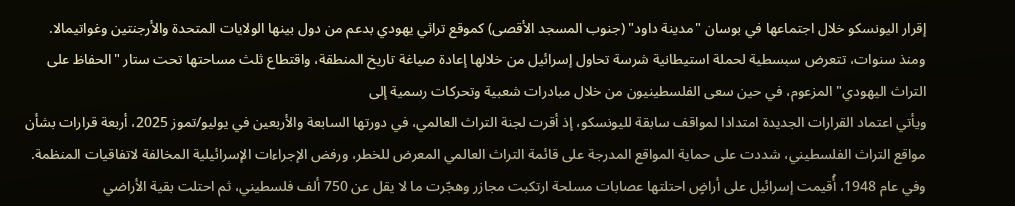إقرار اليونسكو خلال اجتماعها في بوسان "مدينة داود" (جنوب المسجد الأقصى) كموقع تراثي يهودي بدعم من دول بينها الولايات المتحدة والأرجنتين وغواتيمالا.
ومنذ سنوات، تتعرض سبسطية لحملة استيطانية شرسة تحاول إسرائيل من خلالها إعادة صياغة تاريخ المنطقة، واقتطاع ثلث مساحتها تحت ستار "الحفاظ على التراث اليهودي" المزعوم، في حين سعى الفلسطينيون من خلال مبادرات شعبية وتحركات رسمية إلى
ويأتي اعتماد القرارات الجديدة امتدادا لمواقف سابقة لليونسكو، إذ أقرت لجنة التراث العالمي، في دورتها السابعة والأربعين في يوليو/تموز 2025، أربعة قرارات بشأن مواقع التراث الفلسطيني، شددت على حماية المواقع المدرجة على قائمة التراث العالمي المعرض للخطر، ورفض الإجراءات الإسرائيلية المخالفة لاتفاقيات المنظمة.
وفي عام 1948، أُقيمت إسرائيل على أراضٍ احتلتها عصابات مسلحة ارتكبت مجازر وهجّرت ما لا يقل عن 750 ألف فلسطيني، ثم احتلت بقية الأراضي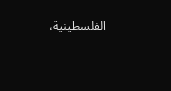الفلسطينية،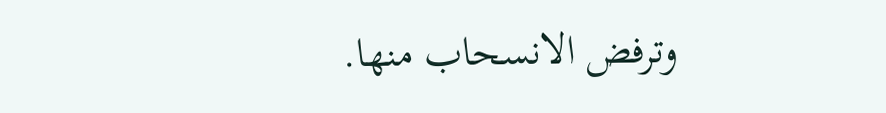وترفض الانسحاب منها.